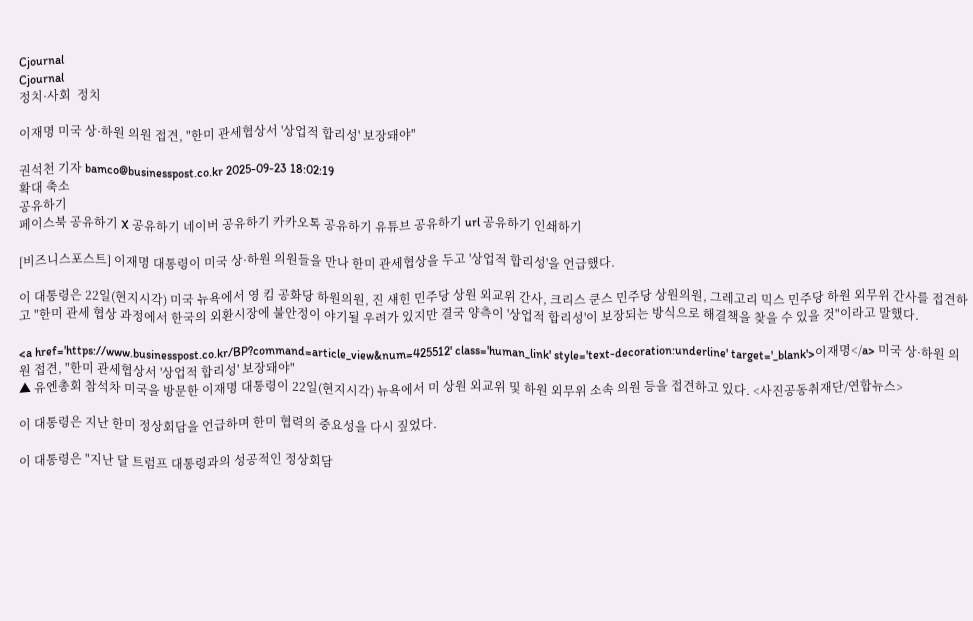Cjournal
Cjournal
정치·사회  정치

이재명 미국 상·하원 의원 접견, "한미 관세협상서 '상업적 합리성' 보장돼야"

권석천 기자 bamco@businesspost.co.kr 2025-09-23 18:02:19
확대 축소
공유하기
페이스북 공유하기 X 공유하기 네이버 공유하기 카카오톡 공유하기 유튜브 공유하기 url 공유하기 인쇄하기

[비즈니스포스트] 이재명 대통령이 미국 상·하원 의원들을 만나 한미 관세협상을 두고 '상업적 합리성'을 언급했다.

이 대통령은 22일(현지시각) 미국 뉴욕에서 영 킴 공화당 하원의원, 진 섀힌 민주당 상원 외교위 간사, 크리스 쿤스 민주당 상원의원, 그레고리 믹스 민주당 하원 외무위 간사를 접견하고 "한미 관세 협상 과정에서 한국의 외환시장에 불안정이 야기될 우려가 있지만 결국 양측이 '상업적 합리성'이 보장되는 방식으로 해결책을 찾을 수 있을 것"이라고 말했다.

<a href='https://www.businesspost.co.kr/BP?command=article_view&num=425512' class='human_link' style='text-decoration:underline' target='_blank'>이재명</a> 미국 상·하원 의원 접견, "한미 관세협상서 '상업적 합리성' 보장돼야"
▲ 유엔총회 참석차 미국을 방문한 이재명 대통령이 22일(현지시각) 뉴욕에서 미 상원 외교위 및 하원 외무위 소속 의원 등을 접견하고 있다. <사진공동취재단/연합뉴스>

이 대통령은 지난 한미 정상회담을 언급하며 한미 협력의 중요성을 다시 짚었다.

이 대통령은 "지난 달 트럼프 대통령과의 성공적인 정상회담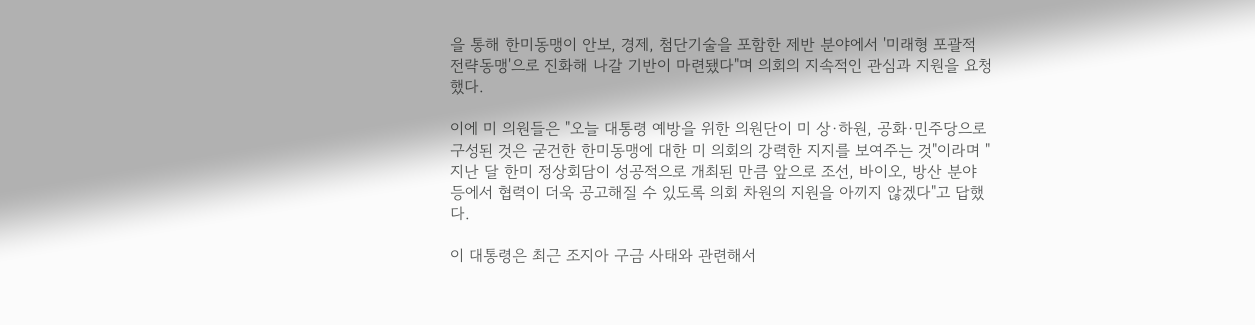을 통해 한미동맹이 안보, 경제, 첨단기술을 포함한 제반 분야에서 '미래형 포괄적 전략동맹'으로 진화해 나갈 기반이 마련됐다"며 의회의 지속적인 관심과 지원을 요청했다.

이에 미 의원들은 "오늘 대통령 예방을 위한 의원단이 미 상·하원, 공화·민주당으로 구성된 것은 굳건한 한미동맹에 대한 미 의회의 강력한 지지를 보여주는 것"이라며 "지난 달 한미 정상회담이 성공적으로 개최된 만큼 앞으로 조선, 바이오, 방산 분야 등에서 협력이 더욱 공고해질 수 있도록 의회 차원의 지원을 아끼지 않겠다"고 답했다.

이 대통령은 최근 조지아 구금 사태와 관련해서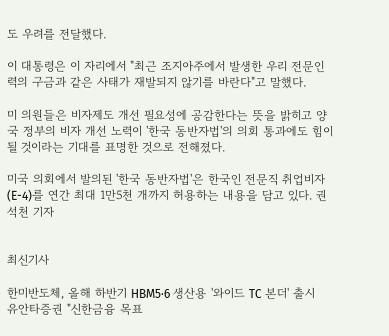도 우려를 전달했다.

이 대통령은 이 자리에서 "최근 조지아주에서 발생한 우리 전문인력의 구금과 같은 사태가 재발되지 않기를 바란다"고 말했다.

미 의원들은 비자제도 개선 필요성에 공감한다는 뜻을 밝히고 양국 정부의 비자 개선 노력이 '한국 동반자법'의 의회 통과에도 힘이 될 것이라는 기대를 표명한 것으로 전해졌다.

미국 의회에서 발의된 '한국 동반자법'은 한국인 전문직 취업비자(E-4)를 연간 최대 1만5천 개까지 허용하는 내용을 담고 있다. 권석천 기자


최신기사

한미반도체, 올해 하반기 HBM5·6 생산용 '와이드 TC 본더' 출시
유안타증권 "신한금융 목표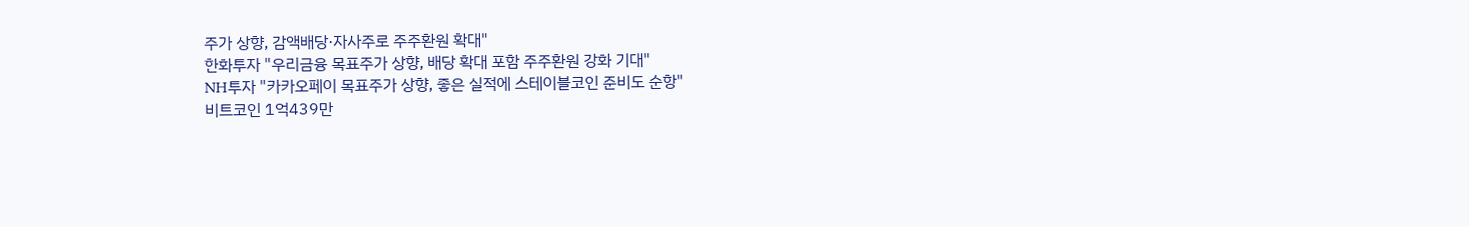주가 상향, 감액배당·자사주로 주주환원 확대"
한화투자 "우리금융 목표주가 상향, 배당 확대 포함 주주환원 강화 기대"
NH투자 "카카오페이 목표주가 상향, 좋은 실적에 스테이블코인 준비도 순항"
비트코인 1억439만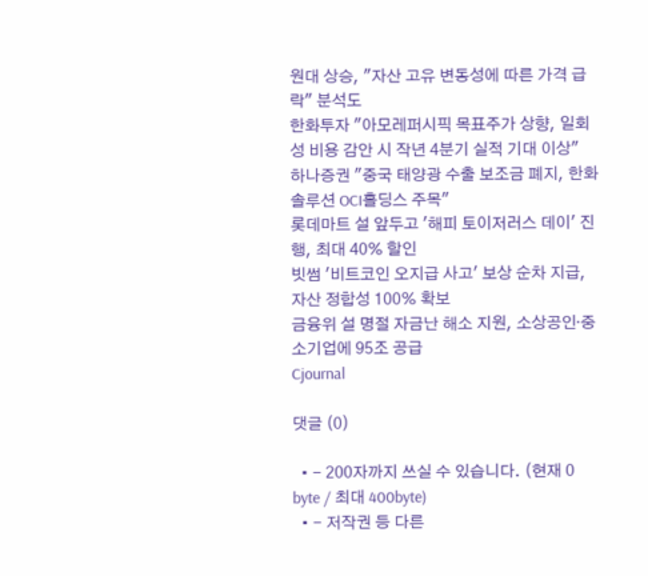원대 상승, "자산 고유 변동성에 따른 가격 급락" 분석도
한화투자 "아모레퍼시픽 목표주가 상향, 일회성 비용 감안 시 작년 4분기 실적 기대 이상"
하나증권 "중국 태양광 수출 보조금 폐지, 한화솔루션 OCI홀딩스 주목"
롯데마트 설 앞두고 '해피 토이저러스 데이' 진행, 최대 40% 할인
빗썸 '비트코인 오지급 사고' 보상 순차 지급, 자산 정합성 100% 확보
금융위 설 명절 자금난 해소 지원, 소상공인ᐧ중소기업에 95조 공급
Cjournal

댓글 (0)

  • - 200자까지 쓰실 수 있습니다. (현재 0 byte / 최대 400byte)
  • - 저작권 등 다른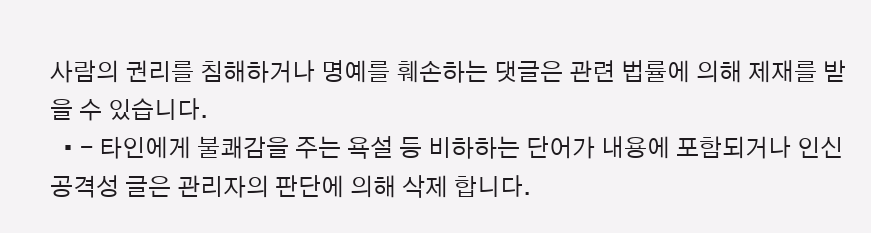사람의 권리를 침해하거나 명예를 훼손하는 댓글은 관련 법률에 의해 제재를 받을 수 있습니다.
  • - 타인에게 불쾌감을 주는 욕설 등 비하하는 단어가 내용에 포함되거나 인신공격성 글은 관리자의 판단에 의해 삭제 합니다.